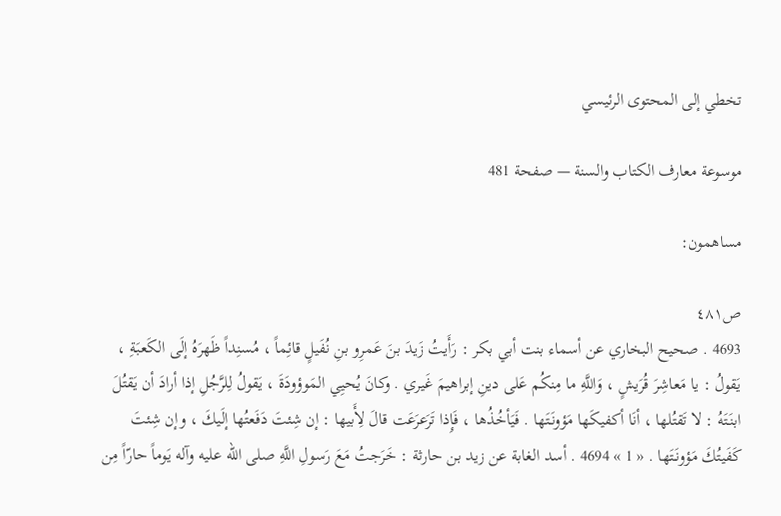تخطي إلى المحتوى الرئيسي

موسوعة معارف الكتاب والسنة — صفحة 481

مساهمون:

ص٤٨١
4693 . صحيح البخاري عن أسماء بنت أبي بكر : رَأَيتُ زَيدَ بنَ عَمرِو بنِ نُفَيلٍ قائِماً ، مُسنِداً ظَهرَهُ إلَى الكَعبَةِ ، يَقولُ : يا مَعاشِرَ قُرَيشٍ ، وَاللَّهِ ما مِنكُم عَلى دينِ إبراهيمَ غَيري . وكانَ يُحيِي المَوؤودَةَ ، يَقولُ لِلرَّجُلِ إذا أرادَ أن يَقتُلَ ابنَتَهُ : لا تَقتُلها ، أنَا أكفيكَها مَؤونَتَها . فَيَأخُذُها ، فَإِذا تَرَعرَعَت قالَ لِأَبيها : إن شِئتَ دَفَعتُها إلَيكَ ، وإن شِئتَ كَفَيتُكَ مَؤونَتَها . « 1 » 4694 . أسد الغابة عن زيد بن حارثة : خَرَجتُ مَعَ رَسولِ اللَّهِ صلى الله عليه وآله يَوماً حارّاً مِن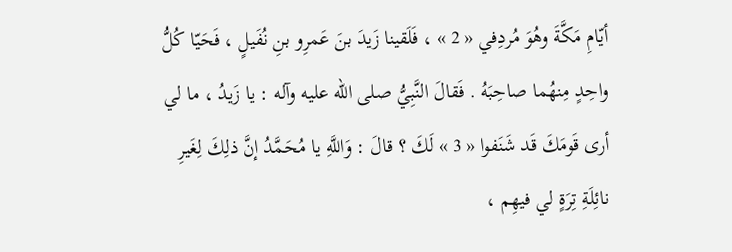أيّامِ مَكَّةَ وهُوَ مُردِفي « 2 » ، فَلَقينا زَيدَ بنَ عَمرِو بنِ نُفَيلٍ ، فَحَيّا كُلُّ واحِدٍ مِنهُما صاحِبَهُ . فَقالَ النَّبِيُّ صلى الله عليه وآله : يا زَيدُ ، ما لي أرى قَومَكَ قَد شَنَفوا « 3 » لَكَ ؟ قالَ : وَاللَّهِ يا مُحَمَّدُ إنَّ ذلِكَ لِغَيرِ نائِلَةِ تِرَةٍ لي فيهِم ،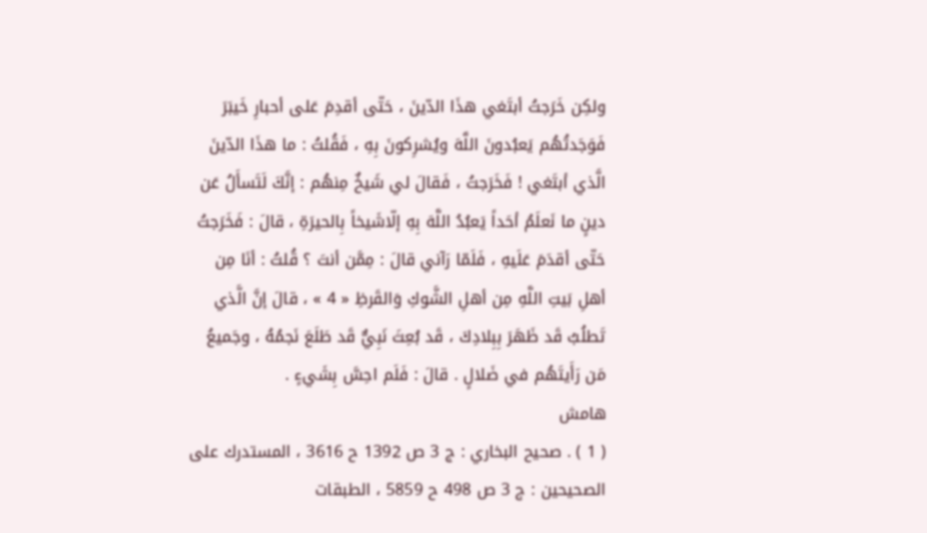ولكِن خَرَجتُ أبتَغي هذَا الدّينَ ، حَتّى أقدِمَ عَلى أحبارِ خَيبَرَ فَوَجَدتُهُم يَعبُدونَ اللَّهَ ويُشرِكونَ بِهِ ، فَقُلتُ : ما هذَا الدّينَ الَّذي أبتَغي ! فَخَرَجتُ ، فَقالَ لي شَيخٌ مِنهُم : إنَّكَ لَتَسأَلُ عَن دينٍ ما نَعلَمُ أحَداً يَعبُدُ اللَّهَ بِهِ إلّاشَيخاً بِالحيرَةِ ، قالَ : فَخَرَجتُ حَتّى أقدَمَ عَلَيهِ ، فَلَمّا رَآني قالَ : مِمَّن أنتَ ؟ قُلتُ : أنَا مِن أهلِ بَيتِ اللَّهِ مِن أهلِ الشَّوكِ وَالقَرظِ « 4 » ، قالَ إنَّ الَّذي تَطلُبُ قَد ظَهَرَ بِبِلادِكَ ، قَد بُعِثَ نَبِيٌّ قَد طَلَعَ نَجمُهُ ، وجَميعُ مَن رَأَيتَهُم في ضَلالٍ . قالَ : فَلَم احِسَّ بِشَيءٍ .
هامش
( 1 ) . صحيح البخاري : ج 3 ص 1392 ح 3616 ، المستدرك على الصحيحين : ج 3 ص 498 ح 5859 ، الطبقات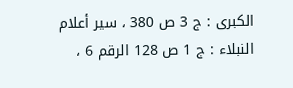الكبرى : ج 3 ص 380 ، سير أعلام النبلاء : ج 1 ص 128 الرقم 6 ،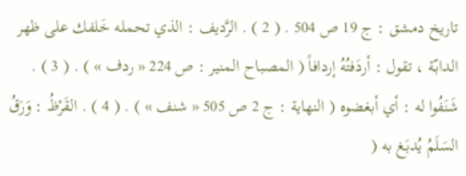تاريخ دمشق : ج 19 ص 504 . ( 2 ) . الرَّديف : الذي تحمله خَلفك على ظهر الدابّة ، تقول : أردَفتُهُ إردافاً ( المصباح المنير : ص 224 « ردف » ) . ( 3 ) . شَنَفُوا له : أي أبغضوه ( النهاية : ج 2 ص 505 « شنف » ) . ( 4 ) . القَرْظُ : وَرَقُ السَلَمُ يُدبَغ به (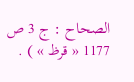الصحاح : ج 3 ص 1177 « قرظ » ) .